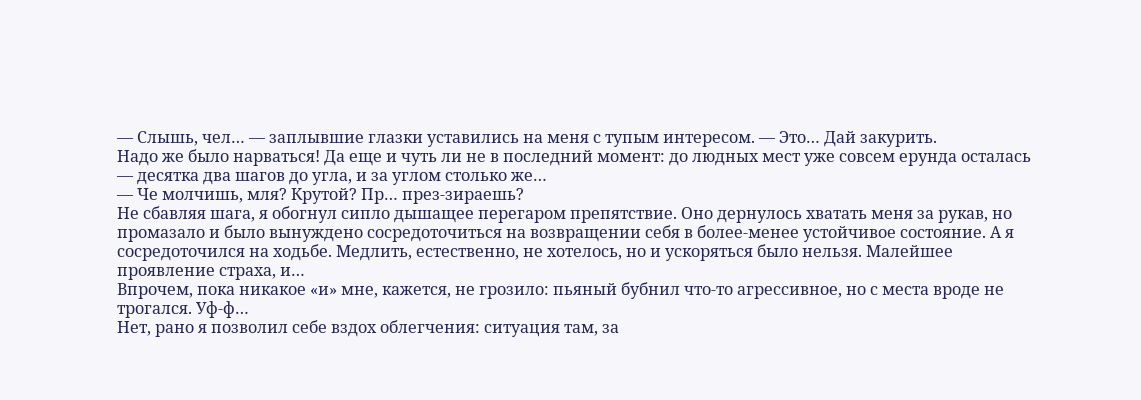— Слышь, чел… — заплывшие глазки уставились на меня с тупым интересом. — Это… Дай закурить.
Надо же было нарваться! Да еще и чуть ли не в последний момент: до людных мест уже совсем ерунда осталась — десятка два шагов до угла, и за углом столько же…
— Че молчишь, мля? Крутой? Пр… през-зираешь?
Не сбавляя шага, я обогнул сипло дышащее перегаром препятствие. Оно дернулось хватать меня за рукав, но промазало и было вынуждено сосредоточиться на возвращении себя в более-менее устойчивое состояние. А я сосредоточился на ходьбе. Медлить, естественно, не хотелось, но и ускоряться было нельзя. Малейшее проявление страха, и…
Впрочем, пока никакое «и» мне, кажется, не грозило: пьяный бубнил что-то агрессивное, но с места вроде не трогался. Уф-ф…
Нет, рано я позволил себе вздох облегчения: ситуация там, за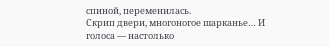спиной, переменилась.
Скрип двери, многоногое шарканье… И голоса — настолько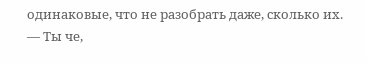одинаковые, что не разобрать даже, сколько их.
— Ты че,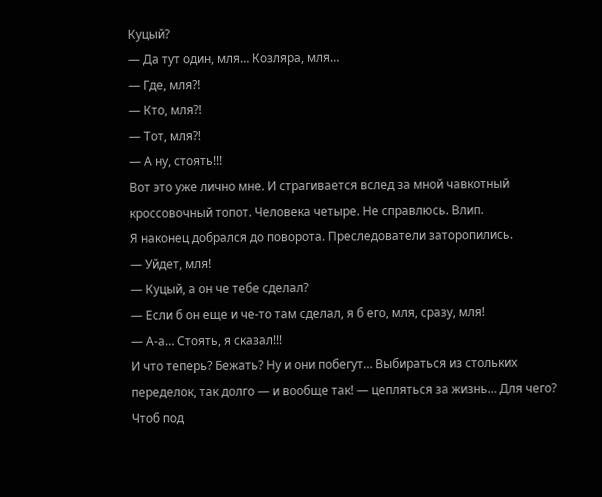Куцый?
— Да тут один, мля… Козляра, мля…
— Где, мля?!
— Кто, мля?!
— Тот, мля?!
— А ну, стоять!!!
Вот это уже лично мне. И страгивается вслед за мной чавкотный кроссовочный топот. Человека четыре. Не справлюсь. Влип.
Я наконец добрался до поворота. Преследователи заторопились.
— Уйдет, мля!
— Куцый, а он че тебе сделал?
— Если б он еще и че-то там сделал, я б его, мля, сразу, мля!
— А-а… Стоять, я сказал!!!
И что теперь? Бежать? Ну и они побегут… Выбираться из стольких переделок, так долго — и вообще так! — цепляться за жизнь… Для чего? Чтоб под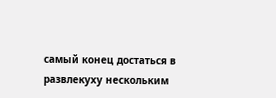самый конец достаться в развлекуху нескольким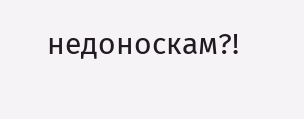недоноскам?!